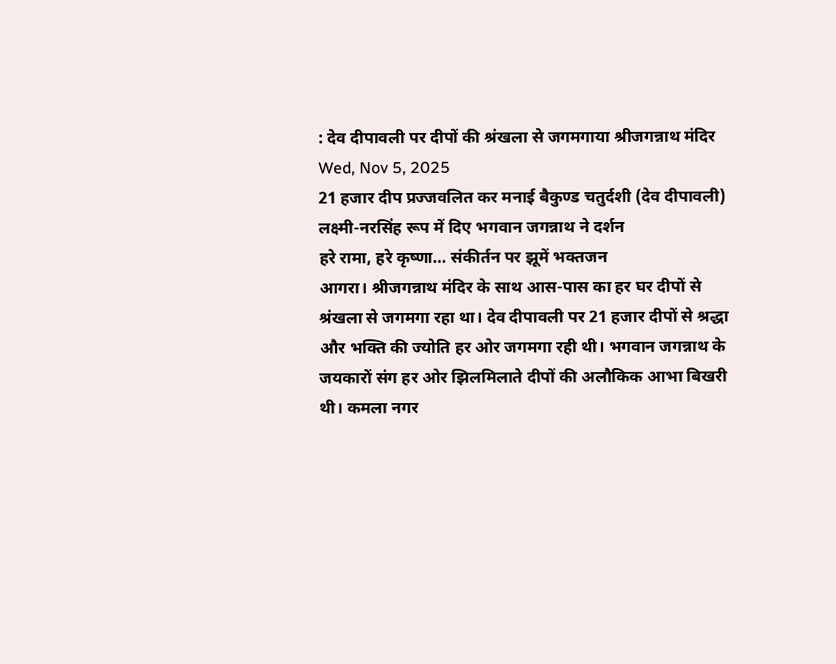: देव दीपावली पर दीपों की श्रंखला से जगमगाया श्रीजगन्नाथ मंदिर
Wed, Nov 5, 2025
21 हजार दीप प्रज्जवलित कर मनाई बैकुण्ड चतुर्दशी (देव दीपावली)
लक्ष्मी-नरसिंह रूप में दिए भगवान जगन्नाथ ने दर्शन
हरे रामा, हरे कृष्णा… संकीर्तन पर झूमें भक्तजन
आगरा। श्रीजगन्नाथ मंदिर के साथ आस-पास का हर घर दीपों से श्रंखला से जगमगा रहा था। देव दीपावली पर 21 हजार दीपों से श्रद्धा और भक्ति की ज्योति हर ओर जगमगा रही थी। भगवान जगन्नाथ के जयकारों संग हर ओर झिलमिलाते दीपों की अलौकिक आभा बिखरी थी। कमला नगर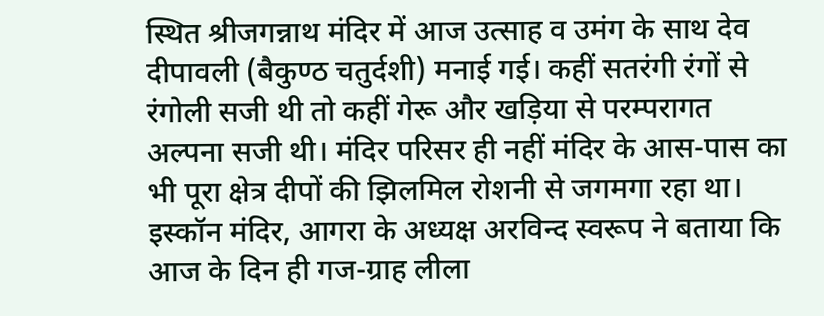स्थित श्रीजगन्नाथ मंदिर में आज उत्साह व उमंग के साथ देव दीपावली (बैकुण्ठ चतुर्दशी) मनाई गई। कहीं सतरंगी रंगों से रंगोली सजी थी तो कहीं गेरू और खड़िया से परम्परागत अल्पना सजी थी। मंदिर परिसर ही नहीं मंदिर के आस-पास का भी पूरा क्षेत्र दीपों की झिलमिल रोशनी से जगमगा रहा था।
इस्कॉन मंदिर, आगरा के अध्यक्ष अरविन्द स्वरूप ने बताया कि आज के दिन ही गज-ग्राह लीला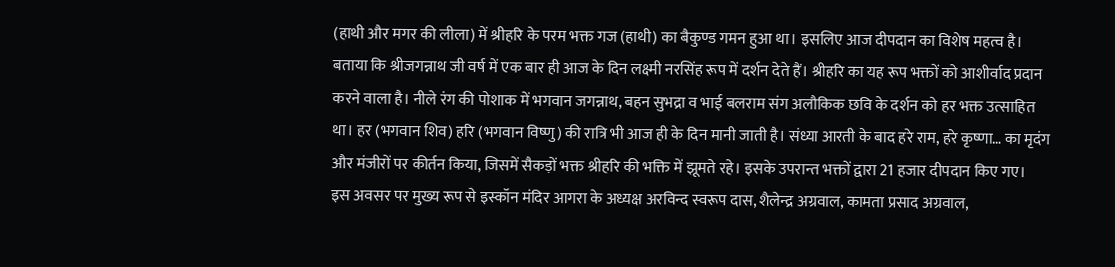(हाथी और मगर की लीला) में श्रीहरि के परम भक्त गज (हाथी) का बैकुण्ड गमन हुआ था। इसलिए आज दीपदान का विशेष महत्व है। बताया कि श्रीजगन्नाथ जी वर्ष में एक बार ही आज के दिन लक्ष्मी नरसिंह रूप में दर्शन देते हैं। श्रीहरि का यह रूप भक्तों को आशीर्वाद प्रदान करने वाला है। नीले रंग की पोशाक में भगवान जगन्नाथ, बहन सुभद्रा व भाई बलराम संग अलौकिक छवि के दर्शन को हर भक्त उत्साहित था। हर (भगवान शिव) हरि (भगवान विष्णु) की रात्रि भी आज ही के दिन मानी जाती है। संध्या आरती के बाद हरे राम, हरे कृष्णा… का मृदंग और मंजीरों पर कीर्तन किया, जिसमें सैकड़ों भक्त श्रीहरि की भक्ति में झूमते रहे। इसके उपरान्त भक्तों द्वारा 21 हजार दीपदान किए गए।
इस अवसर पर मुख्य रूप से इस्कॉन मंदिर आगरा के अध्यक्ष अरविन्द स्वरूप दास, शैलेन्द्र अग्रवाल, कामता प्रसाद अग्रवाल,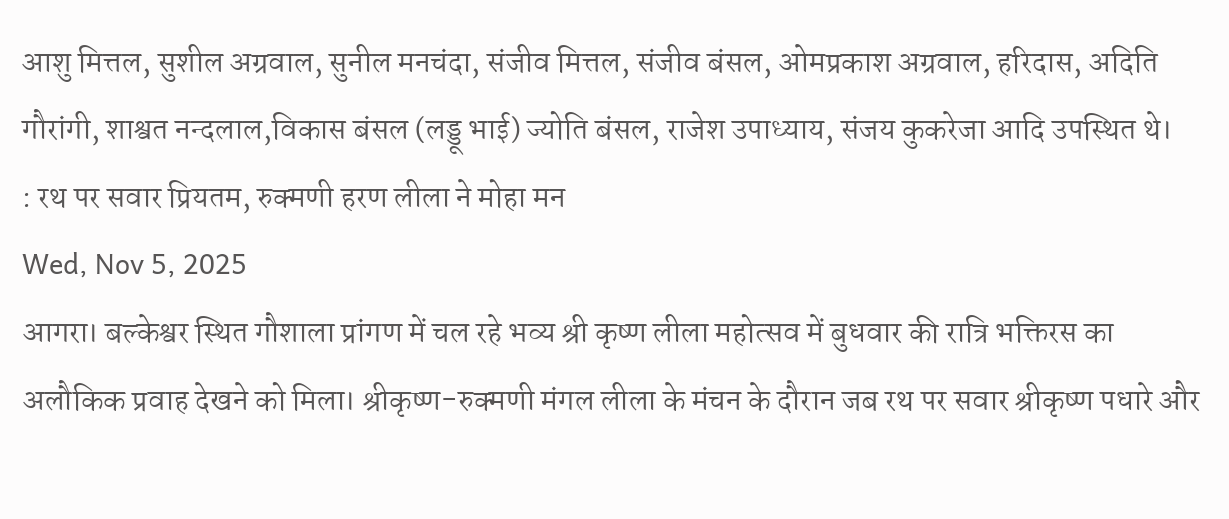आशु मित्तल, सुशील अग्रवाल, सुनील मनचंदा, संजीव मित्तल, संजीव बंसल, ओमप्रकाश अग्रवाल, हरिदास, अदिति गौरांगी, शाश्वत नन्दलाल,विकास बंसल (लड्डू भाई) ज्योति बंसल, राजेश उपाध्याय, संजय कुकरेजा आदि उपस्थित थे।
: रथ पर सवार प्रियतम, रुक्मणी हरण लीला ने मोहा मन
Wed, Nov 5, 2025
आगरा। बल्केश्वर स्थित गौशाला प्रांगण में चल रहे भव्य श्री कृष्ण लीला महोत्सव में बुधवार की रात्रि भक्तिरस का अलौकिक प्रवाह देखने को मिला। श्रीकृष्ण-रुक्मणी मंगल लीला के मंचन के दौरान जब रथ पर सवार श्रीकृष्ण पधारे और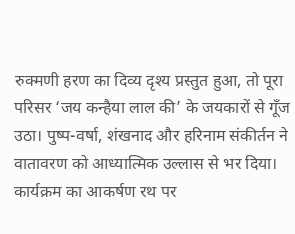रुक्मणी हरण का दिव्य दृश्य प्रस्तुत हुआ, तो पूरा परिसर ‘जय कन्हैया लाल की’ के जयकारों से गूँज उठा। पुष्प-वर्षा, शंखनाद और हरिनाम संकीर्तन ने वातावरण को आध्यात्मिक उल्लास से भर दिया। कार्यक्रम का आकर्षण रथ पर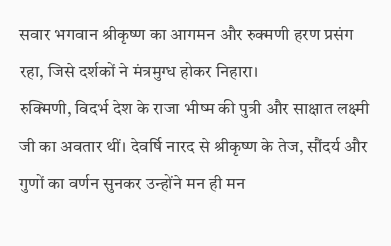सवार भगवान श्रीकृष्ण का आगमन और रुक्मणी हरण प्रसंग रहा, जिसे दर्शकों ने मंत्रमुग्ध होकर निहारा।
रुक्मिणी, विदर्भ देश के राजा भीष्म की पुत्री और साक्षात लक्ष्मी जी का अवतार थीं। देवर्षि नारद से श्रीकृष्ण के तेज, सौंदर्य और गुणों का वर्णन सुनकर उन्होंने मन ही मन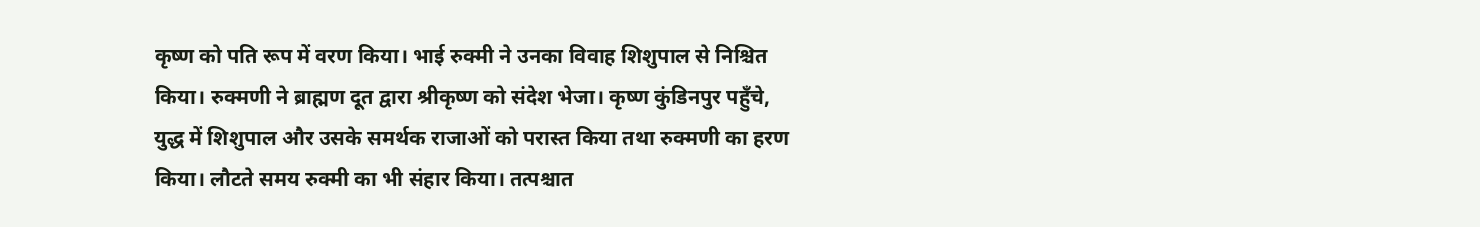कृष्ण को पति रूप में वरण किया। भाई रुक्मी ने उनका विवाह शिशुपाल से निश्चित किया। रुक्मणी ने ब्राह्मण दूत द्वारा श्रीकृष्ण को संदेश भेजा। कृष्ण कुंडिनपुर पहुँचे, युद्ध में शिशुपाल और उसके समर्थक राजाओं को परास्त किया तथा रुक्मणी का हरण किया। लौटते समय रुक्मी का भी संहार किया। तत्पश्चात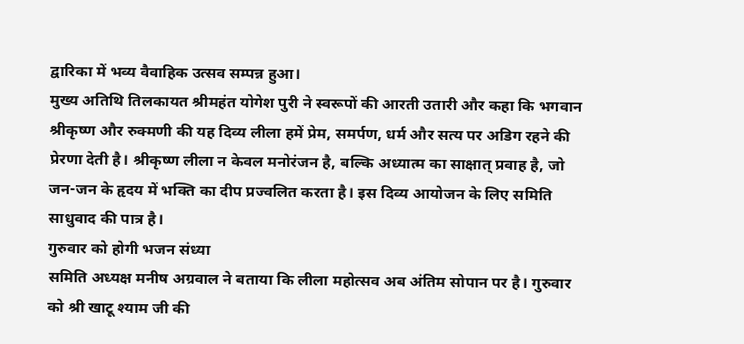द्वारिका में भव्य वैवाहिक उत्सव सम्पन्न हुआ।
मुख्य अतिथि तिलकायत श्रीमहंत योगेश पुरी ने स्वरूपों की आरती उतारी और कहा कि भगवान श्रीकृष्ण और रुक्मणी की यह दिव्य लीला हमें प्रेम, समर्पण, धर्म और सत्य पर अडिग रहने की प्रेरणा देती है। श्रीकृष्ण लीला न केवल मनोरंजन है, बल्कि अध्यात्म का साक्षात् प्रवाह है, जो जन-जन के हृदय में भक्ति का दीप प्रज्वलित करता है। इस दिव्य आयोजन के लिए समिति साधुवाद की पात्र है।
गुरुवार को होगी भजन संध्या
समिति अध्यक्ष मनीष अग्रवाल ने बताया कि लीला महोत्सव अब अंतिम सोपान पर है। गुरुवार को श्री खाटू श्याम जी की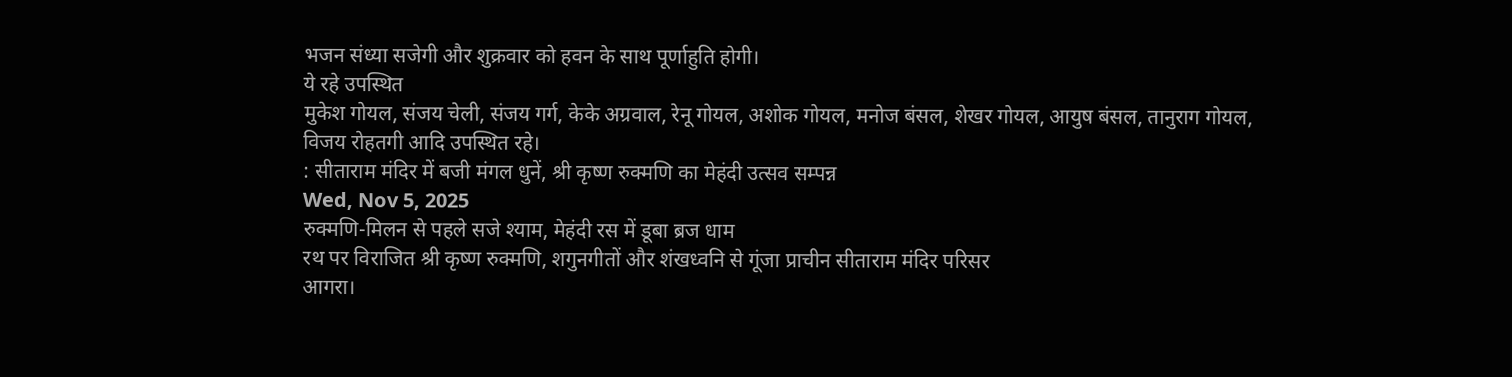भजन संध्या सजेगी और शुक्रवार को हवन के साथ पूर्णाहुति होगी।
ये रहे उपस्थित
मुकेश गोयल, संजय चेली, संजय गर्ग, केके अग्रवाल, रेनू गोयल, अशोक गोयल, मनोज बंसल, शेखर गोयल, आयुष बंसल, तानुराग गोयल, विजय रोहतगी आदि उपस्थित रहे।
: सीताराम मंदिर में बजी मंगल धुनें, श्री कृष्ण रुक्मणि का मेहंदी उत्सव सम्पन्न
Wed, Nov 5, 2025
रुक्मणि-मिलन से पहले सजे श्याम, मेहंदी रस में डूबा ब्रज धाम
रथ पर विराजित श्री कृष्ण रुक्मणि, शगुनगीतों और शंखध्वनि से गूंजा प्राचीन सीताराम मंदिर परिसर
आगरा।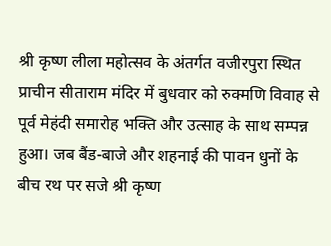श्री कृष्ण लीला महोत्सव के अंतर्गत वजीरपुरा स्थित प्राचीन सीताराम मंदिर में बुधवार को रुक्मणि विवाह से पूर्व मेहंदी समारोह भक्ति और उत्साह के साथ सम्पन्न हुआ। जब बैंड-बाजे और शहनाई की पावन धुनों के बीच रथ पर सजे श्री कृष्ण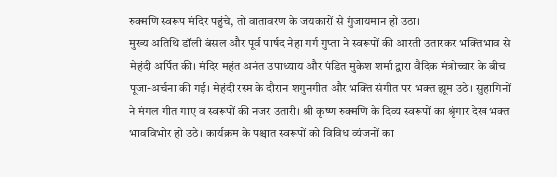रुक्मणि स्वरूप मंदिर पहुंचे, तो वातावरण के जयकारों से गुंजायमान हो उठा।
मुख्य अतिथि डॉली बंसल और पूर्व पार्षद नेहा गर्ग गुप्ता ने स्वरूपों की आरती उतारकर भक्तिभाव से मेहंदी अर्पित की। मंदिर महंत अनंत उपाध्याय और पंडित मुकेश शर्मा द्वारा वैदिक मंत्रोच्चार के बीच पूजा-अर्चना की गई। मेहंदी रस्म के दौरान शगुनगीत और भक्ति संगीत पर भक्त झूम उठे। सुहागिनों ने मंगल गीत गाए व स्वरूपों की नजर उतारी। श्री कृष्ण रुक्मणि के दिव्य स्वरूपों का श्रृंगार देख भक्त भावविभोर हो उठे। कार्यक्रम के पश्चात स्वरूपों को विविध व्यंजनों का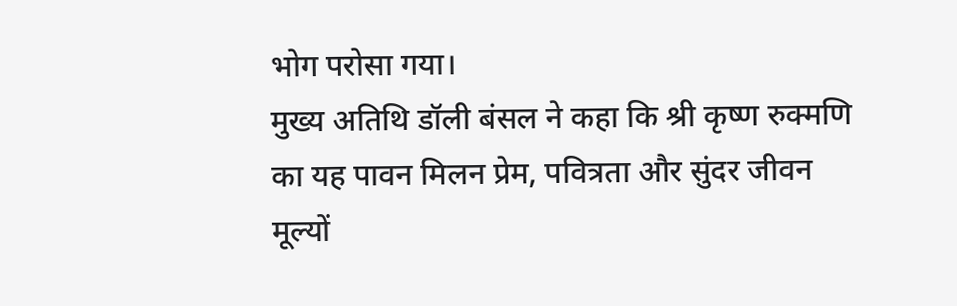भोग परोसा गया।
मुख्य अतिथि डॉली बंसल ने कहा कि श्री कृष्ण रुक्मणि का यह पावन मिलन प्रेम, पवित्रता और सुंदर जीवन मूल्यों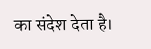का संदेश देता है।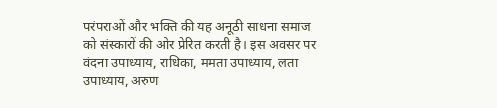परंपराओं और भक्ति की यह अनूठी साधना समाज को संस्कारों की ओर प्रेरित करती है। इस अवसर पर वंदना उपाध्याय, राधिका, ममता उपाध्याय, लता उपाध्याय, अरुण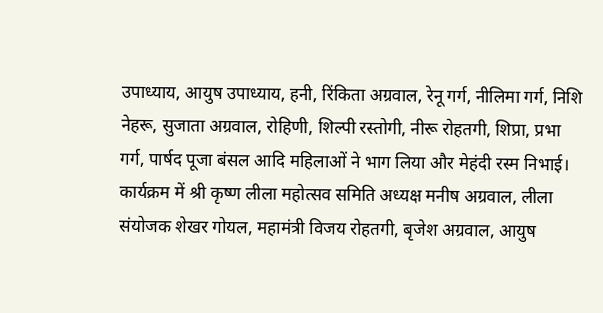उपाध्याय, आयुष उपाध्याय, हनी, रिंकिता अग्रवाल, रेनू गर्ग, नीलिमा गर्ग, निशि नेहरू, सुजाता अग्रवाल, रोहिणी, शिल्पी रस्तोगी, नीरू रोहतगी, शिप्रा, प्रभा गर्ग, पार्षद पूजा बंसल आदि महिलाओं ने भाग लिया और मेहंदी रस्म निभाई।
कार्यक्रम में श्री कृष्ण लीला महोत्सव समिति अध्यक्ष मनीष अग्रवाल, लीला संयोजक शेखर गोयल, महामंत्री विजय रोहतगी, बृजेश अग्रवाल, आयुष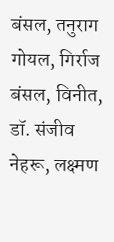बंसल, तनुराग गोयल, गिर्राज बंसल, विनीत, डॉ. संजीव नेहरू, लक्ष्मण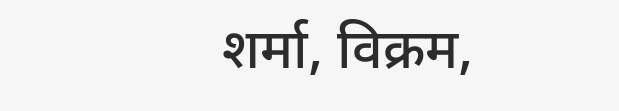शर्मा, विक्रम,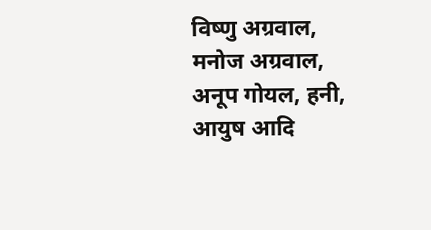विष्णु अग्रवाल, मनोज अग्रवाल, अनूप गोयल, हनी, आयुष आदि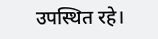उपस्थित रहे।